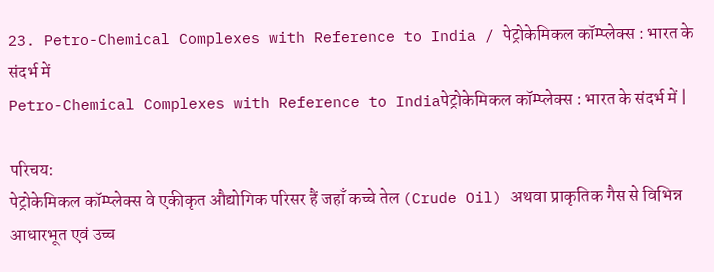23. Petro-Chemical Complexes with Reference to India / पेट्रोकेमिकल कॉम्प्लेक्स : भारत के संदर्भ में
Petro-Chemical Complexes with Reference to Indiaपेट्रोकेमिकल कॉम्प्लेक्स : भारत के संदर्भ में |

परिचय:
पेट्रोकेमिकल कॉम्प्लेक्स वे एकीकृत औद्योगिक परिसर हैं जहाँ कच्चे तेल (Crude Oil) अथवा प्राकृतिक गैस से विभिन्न आधारभूत एवं उच्च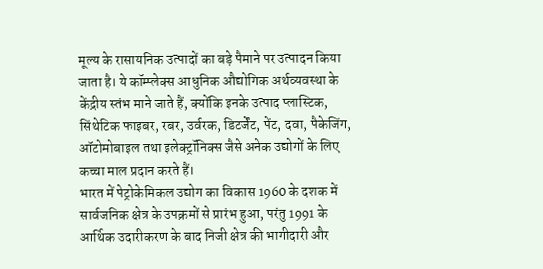मूल्य के रासायनिक उत्पादों का बड़े पैमाने पर उत्पादन किया जाता है। ये कॉम्प्लेक्स आधुनिक औद्योगिक अर्थव्यवस्था के केंद्रीय स्तंभ माने जाते हैं, क्योंकि इनके उत्पाद प्लास्टिक, सिंथेटिक फाइबर, रबर, उर्वरक, डिटर्जेंट, पेंट, दवा, पैकेजिंग, ऑटोमोबाइल तथा इलेक्ट्रॉनिक्स जैसे अनेक उद्योगों के लिए कच्चा माल प्रदान करते हैं।
भारत में पेट्रोकेमिकल उद्योग का विकास 1960 के दशक में सार्वजनिक क्षेत्र के उपक्रमों से प्रारंभ हुआ, परंतु 1991 के आर्थिक उदारीकरण के बाद निजी क्षेत्र की भागीदारी और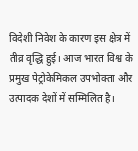विदेशी निवेश के कारण इस क्षेत्र में तीव्र वृद्धि हुई। आज भारत विश्व के प्रमुख पेट्रोकेमिकल उपभोक्ता और उत्पादक देशों में सम्मिलित है।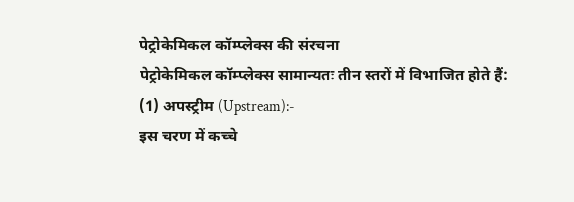पेट्रोकेमिकल कॉम्प्लेक्स की संरचना
पेट्रोकेमिकल कॉम्प्लेक्स सामान्यतः तीन स्तरों में विभाजित होते हैं:
(1) अपस्ट्रीम (Upstream):-
इस चरण में कच्चे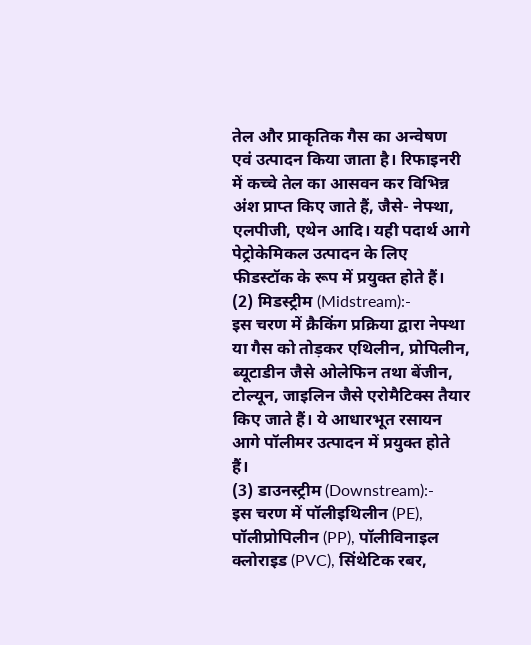तेल और प्राकृतिक गैस का अन्वेषण एवं उत्पादन किया जाता है। रिफाइनरी में कच्चे तेल का आसवन कर विभिन्न अंश प्राप्त किए जाते हैं, जैसे- नेफ्था, एलपीजी, एथेन आदि। यही पदार्थ आगे पेट्रोकेमिकल उत्पादन के लिए फीडस्टॉक के रूप में प्रयुक्त होते हैं।
(2) मिडस्ट्रीम (Midstream):-
इस चरण में क्रैकिंग प्रक्रिया द्वारा नेफ्था या गैस को तोड़कर एथिलीन, प्रोपिलीन, ब्यूटाडीन जैसे ओलेफिन तथा बेंजीन, टोल्यून, जाइलिन जैसे एरोमैटिक्स तैयार किए जाते हैं। ये आधारभूत रसायन आगे पॉलीमर उत्पादन में प्रयुक्त होते हैं।
(3) डाउनस्ट्रीम (Downstream):-
इस चरण में पॉलीइथिलीन (PE), पॉलीप्रोपिलीन (PP), पॉलीविनाइल क्लोराइड (PVC), सिंथेटिक रबर,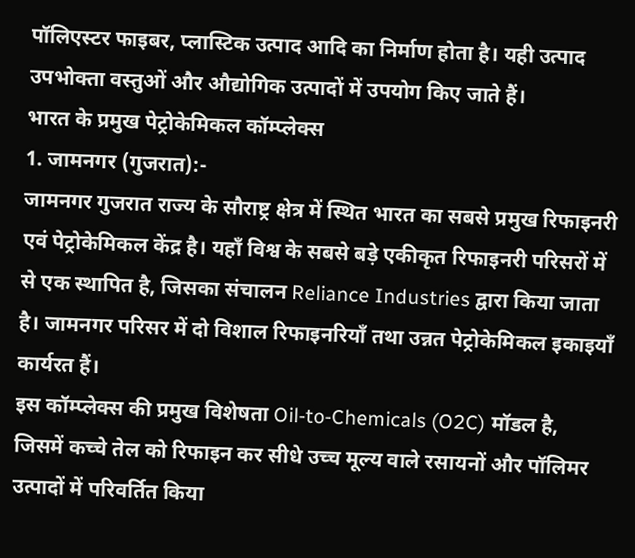पॉलिएस्टर फाइबर, प्लास्टिक उत्पाद आदि का निर्माण होता है। यही उत्पाद उपभोक्ता वस्तुओं और औद्योगिक उत्पादों में उपयोग किए जाते हैं।
भारत के प्रमुख पेट्रोकेमिकल कॉम्प्लेक्स
1. जामनगर (गुजरात):-
जामनगर गुजरात राज्य के सौराष्ट्र क्षेत्र में स्थित भारत का सबसे प्रमुख रिफाइनरी एवं पेट्रोकेमिकल केंद्र है। यहाँ विश्व के सबसे बड़े एकीकृत रिफाइनरी परिसरों में से एक स्थापित है, जिसका संचालन Reliance Industries द्वारा किया जाता है। जामनगर परिसर में दो विशाल रिफाइनरियाँ तथा उन्नत पेट्रोकेमिकल इकाइयाँ कार्यरत हैं।
इस कॉम्प्लेक्स की प्रमुख विशेषता Oil-to-Chemicals (O2C) मॉडल है, जिसमें कच्चे तेल को रिफाइन कर सीधे उच्च मूल्य वाले रसायनों और पॉलिमर उत्पादों में परिवर्तित किया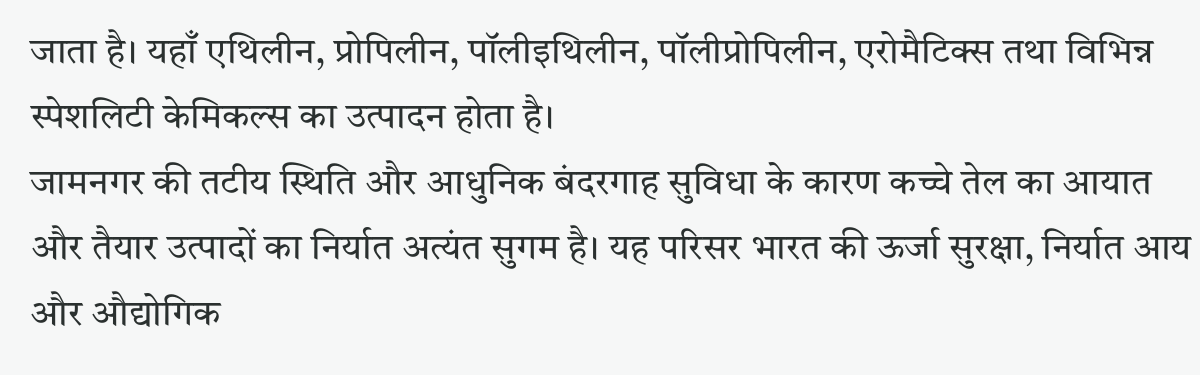जाता है। यहाँ एथिलीन, प्रोपिलीन, पॉलीइथिलीन, पॉलीप्रोपिलीन, एरोमैटिक्स तथा विभिन्न स्पेशलिटी केमिकल्स का उत्पादन होता है।
जामनगर की तटीय स्थिति और आधुनिक बंदरगाह सुविधा के कारण कच्चे तेल का आयात और तैयार उत्पादों का निर्यात अत्यंत सुगम है। यह परिसर भारत की ऊर्जा सुरक्षा, निर्यात आय और औद्योगिक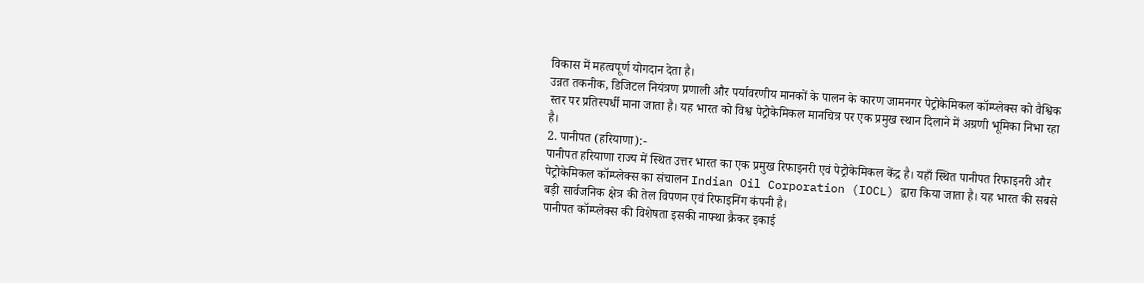विकास में महत्वपूर्ण योगदान देता है।
उन्नत तकनीक, डिजिटल नियंत्रण प्रणाली और पर्यावरणीय मानकों के पालन के कारण जामनगर पेट्रोकेमिकल कॉम्प्लेक्स को वैश्विक स्तर पर प्रतिस्पर्धी माना जाता है। यह भारत को विश्व पेट्रोकेमिकल मानचित्र पर एक प्रमुख स्थान दिलाने में अग्रणी भूमिका निभा रहा है।
2. पानीपत (हरियाणा):-
पानीपत हरियाणा राज्य में स्थित उत्तर भारत का एक प्रमुख रिफाइनरी एवं पेट्रोकेमिकल केंद्र है। यहाँ स्थित पानीपत रिफाइनरी और पेट्रोकेमिकल कॉम्प्लेक्स का संचालन Indian Oil Corporation (IOCL) द्वारा किया जाता है। यह भारत की सबसे बड़ी सार्वजनिक क्षेत्र की तेल विपणन एवं रिफाइनिंग कंपनी है।
पानीपत कॉम्प्लेक्स की विशेषता इसकी नाफ्था क्रैकर इकाई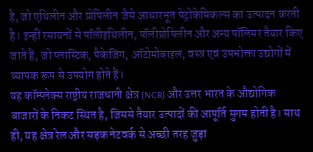है, जो एथिलीन और प्रोपिलीन जैसे आधारभूत पेट्रोकेमिकल्स का उत्पादन करती है। इन्हीं रसायनों से पॉलीइथिलीन, पॉलीप्रोपिलीन और अन्य पॉलिमर तैयार किए जाते हैं, जो प्लास्टिक, पैकेजिंग, ऑटोमोबाइल, वस्त्र एवं उपभोक्ता उद्योगों में व्यापक रूप से उपयोग होते हैं।
यह कॉम्प्लेक्स राष्ट्रीय राजधानी क्षेत्र (NCR) और उत्तर भारत के औद्योगिक बाजारों के निकट स्थित है, जिससे तैयार उत्पादों की आपूर्ति सुगम होती है। साथ ही, यह क्षेत्र रेल और सड़क नेटवर्क से अच्छी तरह जुड़ा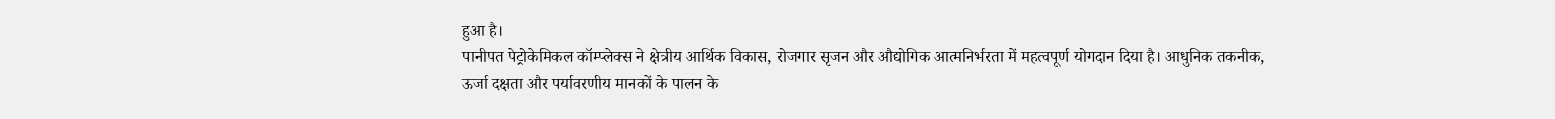हुआ है।
पानीपत पेट्रोकेमिकल कॉम्प्लेक्स ने क्षेत्रीय आर्थिक विकास, रोजगार सृजन और औद्योगिक आत्मनिर्भरता में महत्वपूर्ण योगदान दिया है। आधुनिक तकनीक, ऊर्जा दक्षता और पर्यावरणीय मानकों के पालन के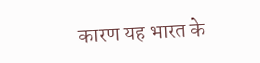कारण यह भारत के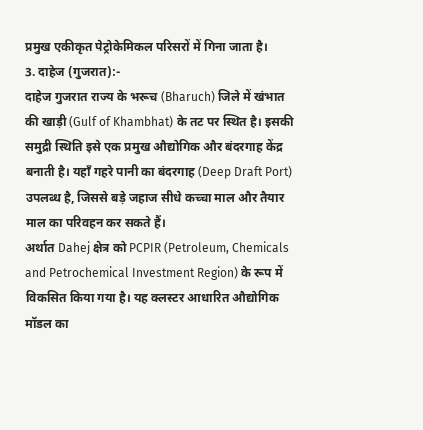प्रमुख एकीकृत पेट्रोकेमिकल परिसरों में गिना जाता है।
3. दाहेज (गुजरात):-
दाहेज गुजरात राज्य के भरूच (Bharuch) जिले में खंभात की खाड़ी (Gulf of Khambhat) के तट पर स्थित है। इसकी समुद्री स्थिति इसे एक प्रमुख औद्योगिक और बंदरगाह केंद्र बनाती है। यहाँ गहरे पानी का बंदरगाह (Deep Draft Port) उपलब्ध है, जिससे बड़े जहाज सीधे कच्चा माल और तैयार माल का परिवहन कर सकते हैं।
अर्थात Dahej क्षेत्र को PCPIR (Petroleum, Chemicals and Petrochemical Investment Region) के रूप में विकसित किया गया है। यह क्लस्टर आधारित औद्योगिक मॉडल का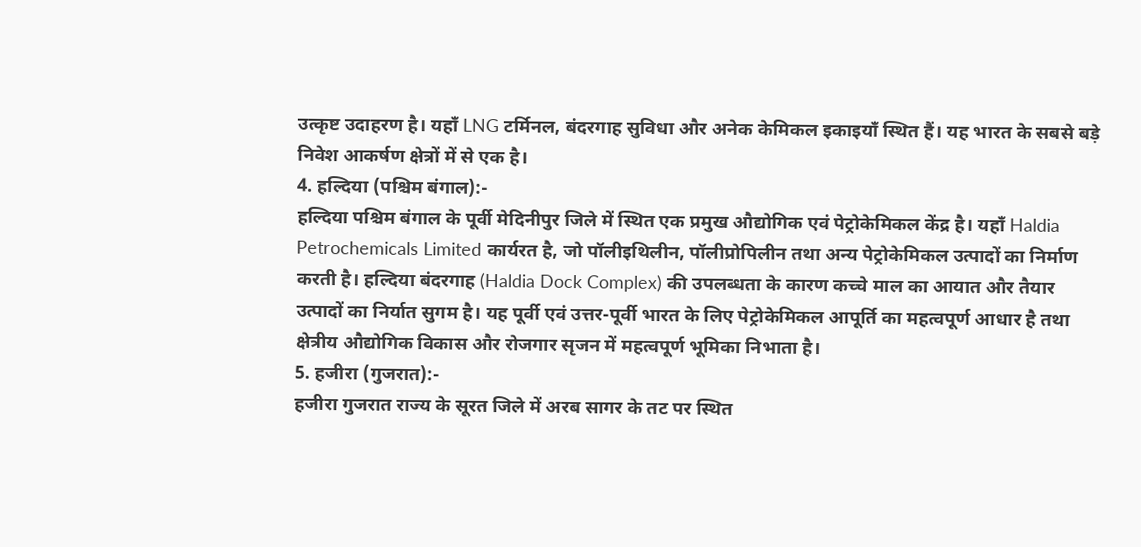उत्कृष्ट उदाहरण है। यहाँ LNG टर्मिनल, बंदरगाह सुविधा और अनेक केमिकल इकाइयाँ स्थित हैं। यह भारत के सबसे बड़े निवेश आकर्षण क्षेत्रों में से एक है।
4. हल्दिया (पश्चिम बंगाल):-
हल्दिया पश्चिम बंगाल के पूर्वी मेदिनीपुर जिले में स्थित एक प्रमुख औद्योगिक एवं पेट्रोकेमिकल केंद्र है। यहाँ Haldia Petrochemicals Limited कार्यरत है, जो पॉलीइथिलीन, पॉलीप्रोपिलीन तथा अन्य पेट्रोकेमिकल उत्पादों का निर्माण करती है। हल्दिया बंदरगाह (Haldia Dock Complex) की उपलब्धता के कारण कच्चे माल का आयात और तैयार उत्पादों का निर्यात सुगम है। यह पूर्वी एवं उत्तर-पूर्वी भारत के लिए पेट्रोकेमिकल आपूर्ति का महत्वपूर्ण आधार है तथा क्षेत्रीय औद्योगिक विकास और रोजगार सृजन में महत्वपूर्ण भूमिका निभाता है।
5. हजीरा (गुजरात):-
हजीरा गुजरात राज्य के सूरत जिले में अरब सागर के तट पर स्थित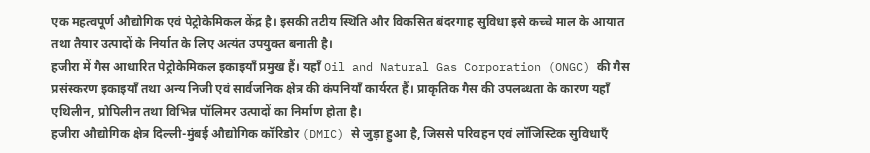एक महत्वपूर्ण औद्योगिक एवं पेट्रोकेमिकल केंद्र है। इसकी तटीय स्थिति और विकसित बंदरगाह सुविधा इसे कच्चे माल के आयात तथा तैयार उत्पादों के निर्यात के लिए अत्यंत उपयुक्त बनाती है।
हजीरा में गैस आधारित पेट्रोकेमिकल इकाइयाँ प्रमुख हैं। यहाँ Oil and Natural Gas Corporation (ONGC) की गैस प्रसंस्करण इकाइयाँ तथा अन्य निजी एवं सार्वजनिक क्षेत्र की कंपनियाँ कार्यरत हैं। प्राकृतिक गैस की उपलब्धता के कारण यहाँ एथिलीन, प्रोपिलीन तथा विभिन्न पॉलिमर उत्पादों का निर्माण होता है।
हजीरा औद्योगिक क्षेत्र दिल्ली-मुंबई औद्योगिक कॉरिडोर (DMIC) से जुड़ा हुआ है, जिससे परिवहन एवं लॉजिस्टिक सुविधाएँ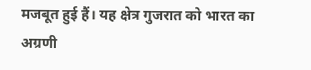मजबूत हुई हैं। यह क्षेत्र गुजरात को भारत का अग्रणी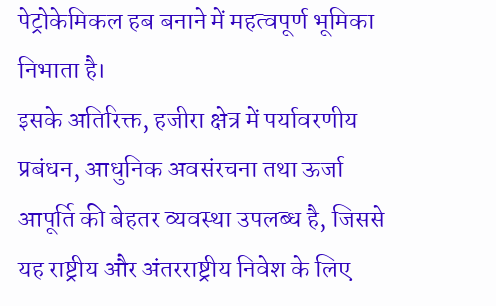पेट्रोकेमिकल हब बनाने में महत्वपूर्ण भूमिका निभाता है।
इसके अतिरिक्त, हजीरा क्षेत्र में पर्यावरणीय प्रबंधन, आधुनिक अवसंरचना तथा ऊर्जा आपूर्ति की बेहतर व्यवस्था उपलब्ध है, जिससे यह राष्ट्रीय और अंतरराष्ट्रीय निवेश के लिए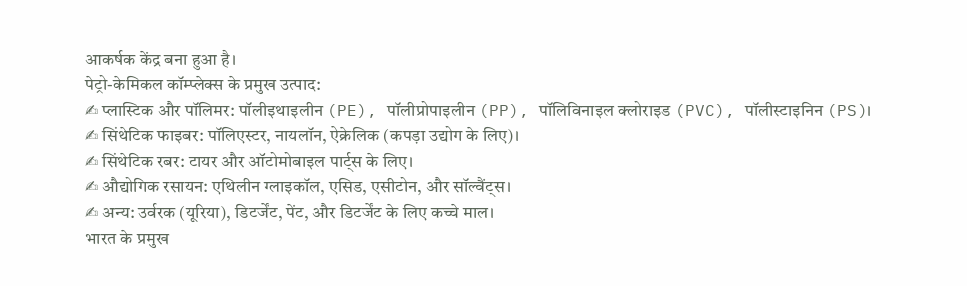आकर्षक केंद्र बना हुआ है।
पेट्रो-केमिकल कॉम्प्लेक्स के प्रमुख उत्पाद:
✍ प्लास्टिक और पॉलिमर: पॉलीइथाइलीन (PE), पॉलीप्रोपाइलीन (PP), पॉलिविनाइल क्लोराइड (PVC), पॉलीस्टाइनिन (PS)।
✍ सिंथेटिक फाइबर: पॉलिएस्टर, नायलॉन, ऐक्रेलिक (कपड़ा उद्योग के लिए)।
✍ सिंथेटिक रबर: टायर और ऑटोमोबाइल पार्ट्स के लिए।
✍ औद्योगिक रसायन: एथिलीन ग्लाइकॉल, एसिड, एसीटोन, और सॉल्वैंट्स।
✍ अन्य: उर्वरक (यूरिया), डिटर्जेंट, पेंट, और डिटर्जेंट के लिए कच्चे माल।
भारत के प्रमुख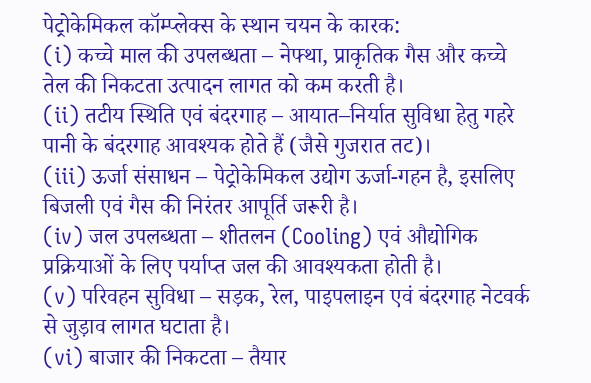पेट्रोकेमिकल कॉम्प्लेक्स के स्थान चयन के कारक:
(i) कच्चे माल की उपलब्धता – नेफ्था, प्राकृतिक गैस और कच्चे तेल की निकटता उत्पादन लागत को कम करती है।
(ii) तटीय स्थिति एवं बंदरगाह – आयात–निर्यात सुविधा हेतु गहरे पानी के बंदरगाह आवश्यक होते हैं (जैसे गुजरात तट)।
(iii) ऊर्जा संसाधन – पेट्रोकेमिकल उद्योग ऊर्जा-गहन है, इसलिए बिजली एवं गैस की निरंतर आपूर्ति जरूरी है।
(iv) जल उपलब्धता – शीतलन (Cooling) एवं औद्योगिक प्रक्रियाओं के लिए पर्याप्त जल की आवश्यकता होती है।
(v) परिवहन सुविधा – सड़क, रेल, पाइपलाइन एवं बंदरगाह नेटवर्क से जुड़ाव लागत घटाता है।
(vi) बाजार की निकटता – तैयार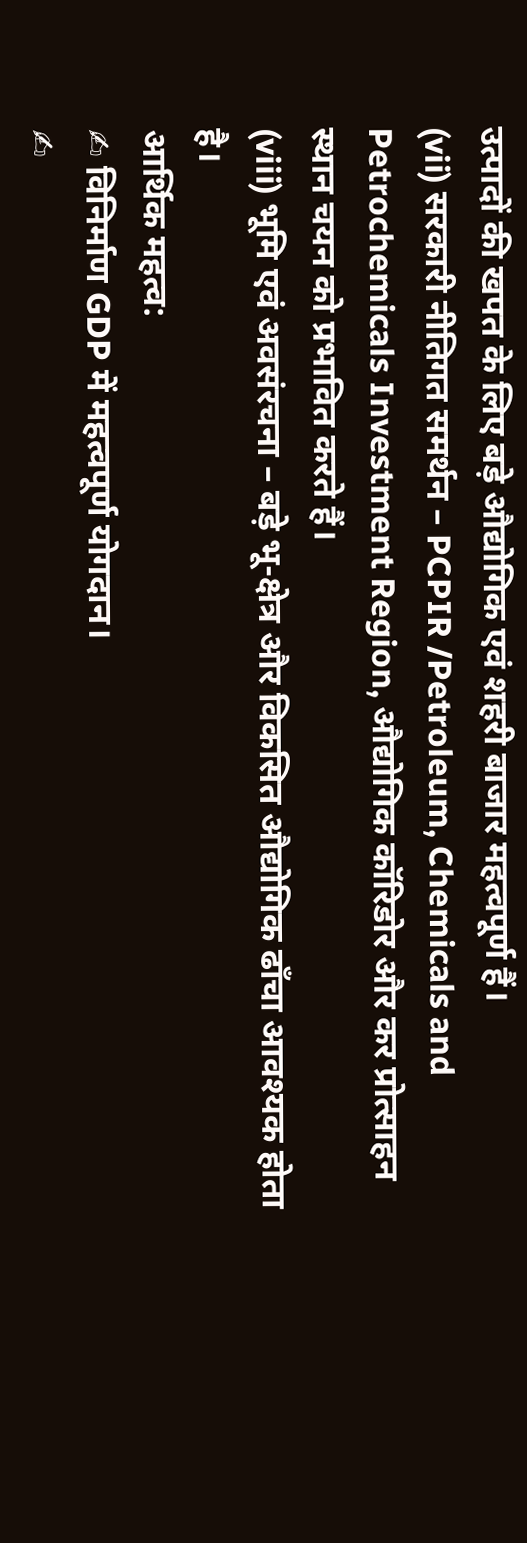उत्पादों की खपत के लिए बड़े औद्योगिक एवं शहरी बाजार महत्वपूर्ण हैं।
(vii) सरकारी नीतिगत समर्थन – PCPIR /Petroleum, Chemicals and Petrochemicals Investment Region, औद्योगिक कॉरिडोर और कर प्रोत्साहन स्थान चयन को प्रभावित करते हैं।
(viii) भूमि एवं अवसंरचना – बड़े भू-क्षेत्र और विकसित औद्योगिक ढाँचा आवश्यक होता है।
आर्थिक महत्व:
✍ विनिर्माण GDP में महत्वपूर्ण योगदान।
✍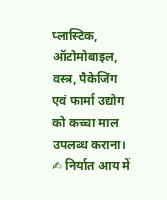प्लास्टिक, ऑटोमोबाइल, वस्त्र, पैकेजिंग एवं फार्मा उद्योग को कच्चा माल उपलब्ध कराना।
✍ निर्यात आय में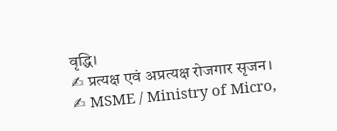वृद्धि।
✍ प्रत्यक्ष एवं अप्रत्यक्ष रोजगार सृजन।
✍ MSME / Ministry of Micro,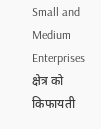Small and Medium Enterprises क्षेत्र को किफायती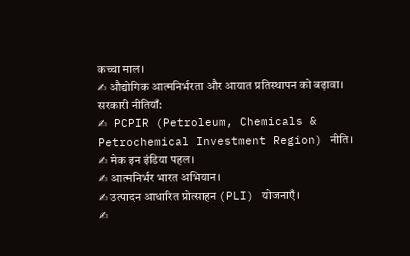कच्चा माल।
✍ औद्योगिक आत्मनिर्भरता और आयात प्रतिस्थापन को बढ़ावा।
सरकारी नीतियाँ:
✍ PCPIR (Petroleum, Chemicals & Petrochemical Investment Region) नीति।
✍ मेक इन इंडिया पहल।
✍ आत्मनिर्भर भारत अभियान।
✍ उत्पादन आधारित प्रोत्साहन (PLI) योजनाएँ।
✍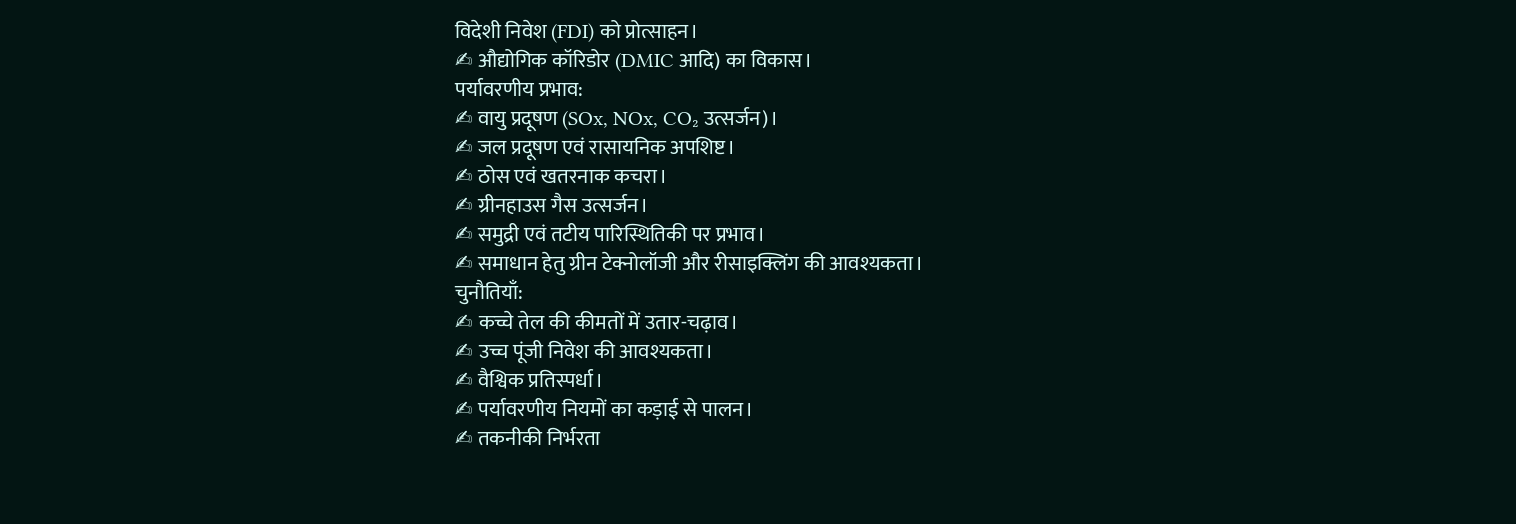विदेशी निवेश (FDI) को प्रोत्साहन।
✍ औद्योगिक कॉरिडोर (DMIC आदि) का विकास।
पर्यावरणीय प्रभाव:
✍ वायु प्रदूषण (SOx, NOx, CO₂ उत्सर्जन)।
✍ जल प्रदूषण एवं रासायनिक अपशिष्ट।
✍ ठोस एवं खतरनाक कचरा।
✍ ग्रीनहाउस गैस उत्सर्जन।
✍ समुद्री एवं तटीय पारिस्थितिकी पर प्रभाव।
✍ समाधान हेतु ग्रीन टेक्नोलॉजी और रीसाइक्लिंग की आवश्यकता।
चुनौतियाँ:
✍ कच्चे तेल की कीमतों में उतार-चढ़ाव।
✍ उच्च पूंजी निवेश की आवश्यकता।
✍ वैश्विक प्रतिस्पर्धा।
✍ पर्यावरणीय नियमों का कड़ाई से पालन।
✍ तकनीकी निर्भरता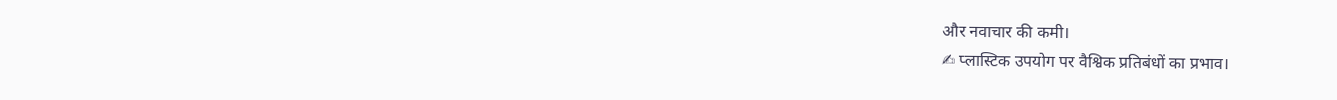और नवाचार की कमी।
✍ प्लास्टिक उपयोग पर वैश्विक प्रतिबंधों का प्रभाव।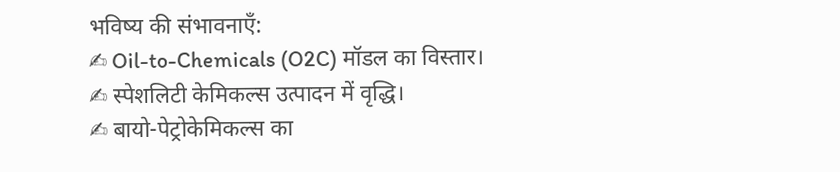भविष्य की संभावनाएँ:
✍ Oil-to-Chemicals (O2C) मॉडल का विस्तार।
✍ स्पेशलिटी केमिकल्स उत्पादन में वृद्धि।
✍ बायो-पेट्रोकेमिकल्स का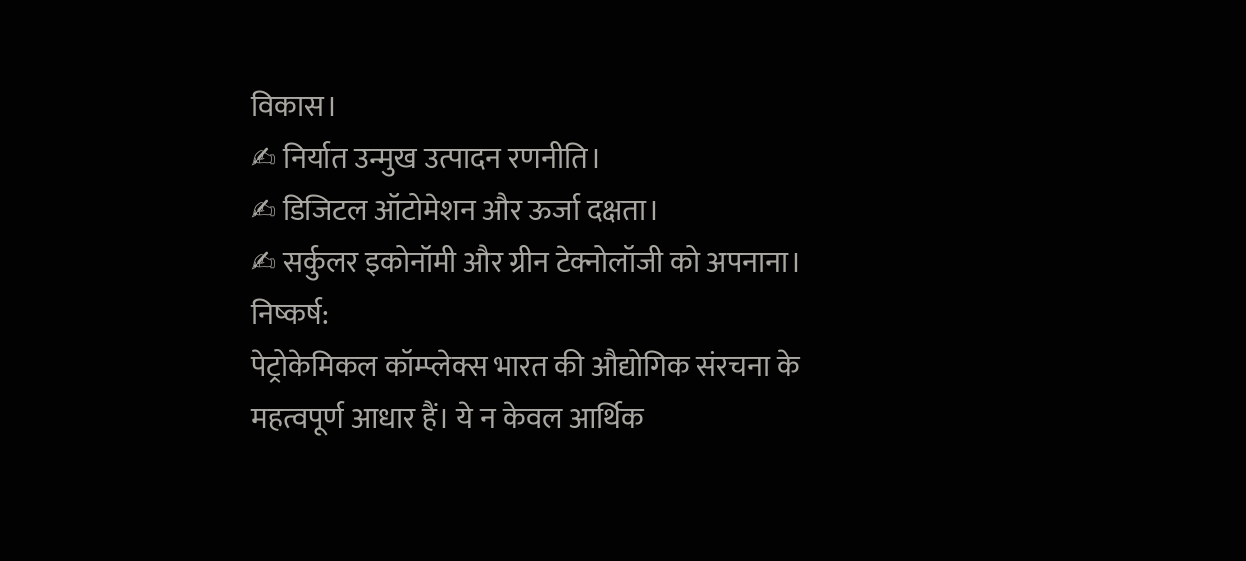विकास।
✍ निर्यात उन्मुख उत्पादन रणनीति।
✍ डिजिटल ऑटोमेशन और ऊर्जा दक्षता।
✍ सर्कुलर इकोनॉमी और ग्रीन टेक्नोलॉजी को अपनाना।
निष्कर्ष:
पेट्रोकेमिकल कॉम्प्लेक्स भारत की औद्योगिक संरचना के महत्वपूर्ण आधार हैं। ये न केवल आर्थिक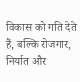विकास को गति देते हैं, बल्कि रोजगार, निर्यात और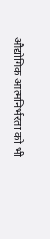औद्योगिक आत्मनिर्भरता को भी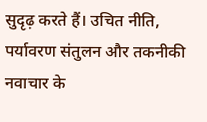सुदृढ़ करते हैं। उचित नीति, पर्यावरण संतुलन और तकनीकी नवाचार के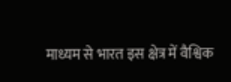माध्यम से भारत इस क्षेत्र में वैश्विक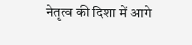नेतृत्व की दिशा में आगे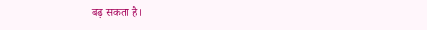बढ़ सकता है।